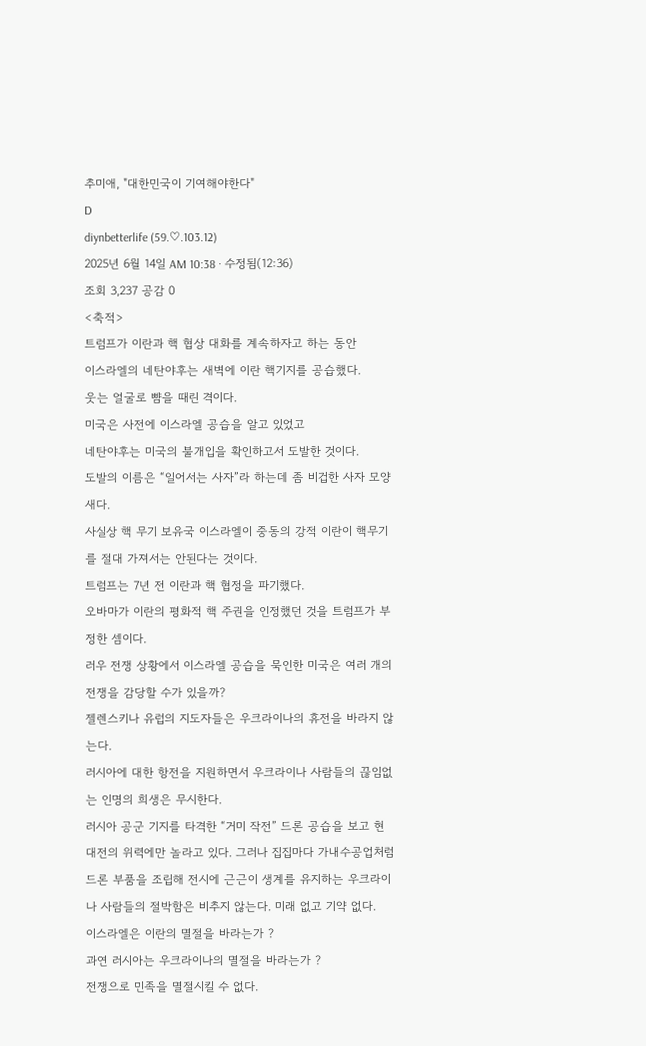추미애, "대한민국이 기여해야한다"
D
diynbetterlife (59.♡.103.12)
2025년 6월 14일 AM 10:38 · 수정됨(12:36)
조회 3,237 공감 0
<축적>
트럼프가 이란과 핵 협상 대화를 계속하자고 하는 동안
이스라엘의 네탄야후는 새벽에 이란 핵기지를 공습했다.
웃는 얼굴로 뺨을 때린 격이다.
미국은 사전에 이스라엘 공습을 알고 있었고
네탄야후는 미국의 불개입을 확인하고서 도발한 것이다.
도발의 이름은 “일어서는 사자”라 하는데 좀 비겁한 사자 모양새다.
사실상 핵 무기 보유국 이스라엘이 중동의 강적 이란이 핵무기를 절대 가져서는 안된다는 것이다.
트럼프는 7년 전 이란과 핵 협정을 파기했다.
오바마가 이란의 평화적 핵 주권을 인정했던 것을 트럼프가 부정한 셈이다.
러우 전쟁 상황에서 이스라엘 공습을 묵인한 미국은 여러 개의 전쟁을 감당할 수가 있을까?
젤렌스키나 유럽의 지도자들은 우크라이나의 휴전을 바라지 않는다.
러시아에 대한 항전을 지원하면서 우크라이나 사람들의 끊임없는 인명의 희생은 무시한다.
러시아 공군 기지를 타격한 “거미 작전” 드론 공습을 보고 현대전의 위력에만 놀라고 있다. 그러나 집집마다 가내수공업처럼 드론 부품을 조립해 전시에 근근이 생계를 유지하는 우크라이나 사람들의 절박함은 비추지 않는다. 미래 없고 기약 없다.
이스라엘은 이란의 멸절을 바라는가 ?
과연 러시아는 우크라이나의 멸절을 바라는가 ?
전쟁으로 민족을 멸절시킬 수 없다.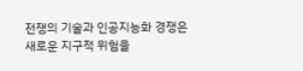전쟁의 기술과 인공지능화 경쟁은 새로운 지구적 위험을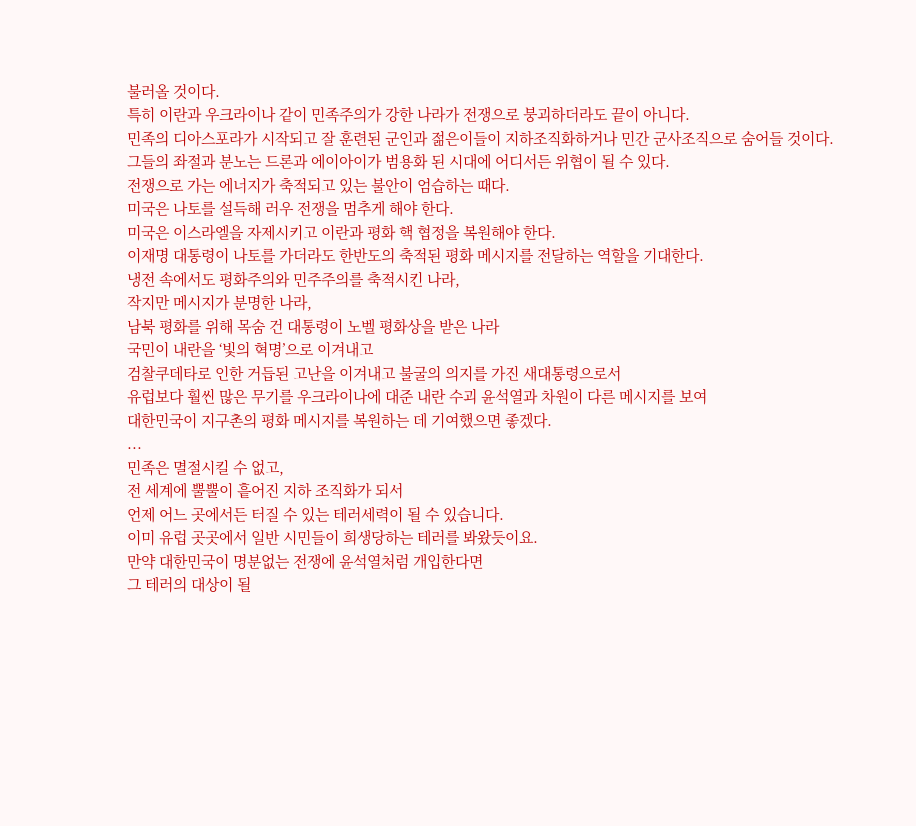불러올 것이다.
특히 이란과 우크라이나 같이 민족주의가 강한 나라가 전쟁으로 붕괴하더라도 끝이 아니다.
민족의 디아스포라가 시작되고 잘 훈련된 군인과 젊은이들이 지하조직화하거나 민간 군사조직으로 숨어들 것이다. 그들의 좌절과 분노는 드론과 에이아이가 범용화 된 시대에 어디서든 위협이 될 수 있다.
전쟁으로 가는 에너지가 축적되고 있는 불안이 엄습하는 때다.
미국은 나토를 설득해 러우 전쟁을 멈추게 해야 한다.
미국은 이스라엘을 자제시키고 이란과 평화 핵 협정을 복원해야 한다.
이재명 대통령이 나토를 가더라도 한반도의 축적된 평화 메시지를 전달하는 역할을 기대한다.
냉전 속에서도 평화주의와 민주주의를 축적시킨 나라,
작지만 메시지가 분명한 나라,
남북 평화를 위해 목숨 건 대통령이 노벨 평화상을 받은 나라
국민이 내란을 ‘빛의 혁명’으로 이겨내고
검찰쿠데타로 인한 거듭된 고난을 이겨내고 불굴의 의지를 가진 새대통령으로서
유럽보다 훨씬 많은 무기를 우크라이나에 대준 내란 수괴 윤석열과 차원이 다른 메시지를 보여
대한민국이 지구촌의 평화 메시지를 복원하는 데 기여했으면 좋겠다.
...
민족은 멸절시킬 수 없고,
전 세계에 뿔뿔이 흩어진 지하 조직화가 되서
언제 어느 곳에서든 터질 수 있는 테러세력이 될 수 있습니다.
이미 유럽 곳곳에서 일반 시민들이 희생당하는 테러를 봐왔듯이요.
만약 대한민국이 명분없는 전쟁에 윤석열처럼 개입한다면
그 테러의 대상이 될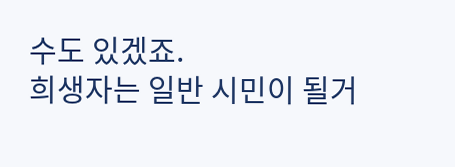수도 있겠죠.
희생자는 일반 시민이 될거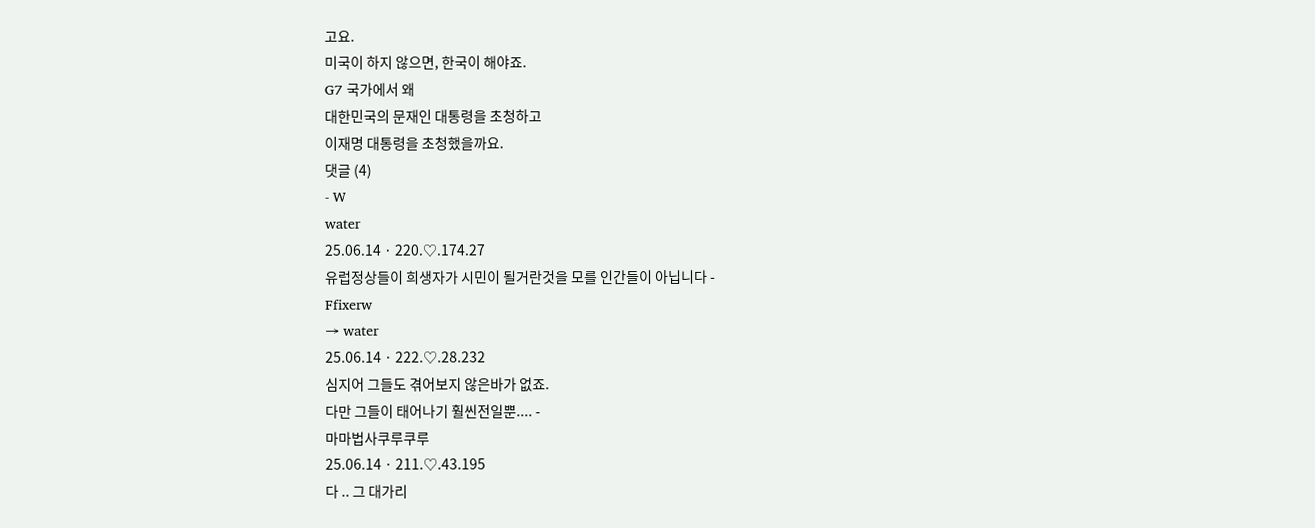고요.
미국이 하지 않으면, 한국이 해야죠.
G7 국가에서 왜
대한민국의 문재인 대통령을 초청하고
이재명 대통령을 초청했을까요.
댓글 (4)
- W
water
25.06.14 · 220.♡.174.27
유럽정상들이 희생자가 시민이 될거란것을 모를 인간들이 아닙니다 -
Ffixerw
→ water
25.06.14 · 222.♡.28.232
심지어 그들도 겪어보지 않은바가 없죠.
다만 그들이 태어나기 훨씬전일뿐.... -
마마법사쿠루쿠루
25.06.14 · 211.♡.43.195
다 .. 그 대가리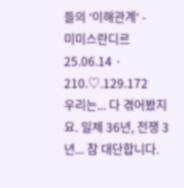들의 ‘이해관계‘ -
미미스란디르
25.06.14 · 210.♡.129.172
우리는... 다 겪어봤지요. 일제 36년, 전쟁 3년... 참 대단합니다.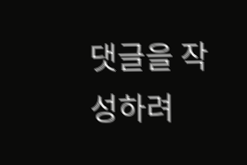댓글을 작성하려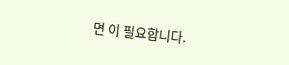면 이 필요합니다.